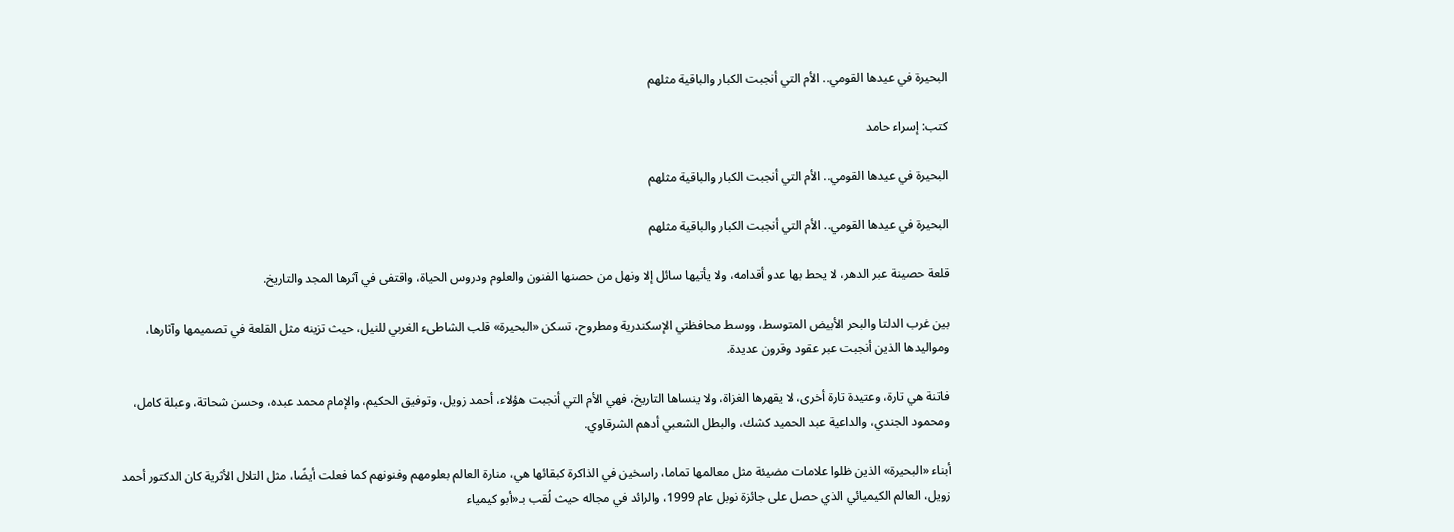البحيرة في عيدها القومي.. الأم التي أنجبت الكبار والباقية مثلهم

كتب: إسراء حامد

البحيرة في عيدها القومي.. الأم التي أنجبت الكبار والباقية مثلهم

البحيرة في عيدها القومي.. الأم التي أنجبت الكبار والباقية مثلهم

قلعة حصينة عبر الدهر، لا يحط بها عدو أقدامه، ولا يأتيها سائل إلا ونهل من حصنها الفنون والعلوم ودروس الحياة، واقتفى في آثرها المجد والتاريخ.

بين غرب الدلتا والبحر الأبيض المتوسط، ووسط محافظتي الإسكندرية ومطروح، تسكن «البحيرة» قلب الشاطىء الغربي للنيل، حيث تزينه مثل القلعة في تصميمها وآثارها، ومواليدها الذين أنجبت عبر عقود وقرون عديدة.

فاتنة هي تارة، وعتيدة تارة أخرى، لا يقهرها الغزاة، ولا ينساها التاريخ، فهي الأم التي أنجبت هؤلاء، أحمد زويل، وتوفيق الحكيم، والإمام محمد عبده، وحسن شحاتة، وعبلة كامل، ومحمود الجندي، والداعية عبد الحميد كشك، والبطل الشعبي أدهم الشرقاوي.

أبناء «البحيرة» الذين ظلوا علامات مضيئة مثل معالمها تماما، راسخين في الذاكرة كبقائها هي، منارة العالم بعلومهم وفنونهم كما فعلت أيضًا، مثل التلال الأثرية كان الدكتور أحمد زويل، العالم الكيميائي الذي حصل على جائزة نوبل عام 1999، والرائد في مجاله حيث لُقب بـ«أبو كيمياء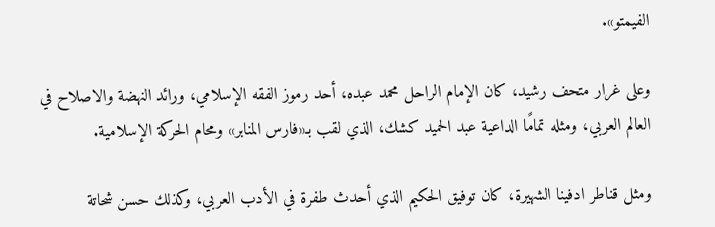الفيمتو».

وعلى غرار متحف رشيد، كان الإمام الراحل محمد عبده، أحد رموز الفقه الإسلامي، ورائد النهضة والاصلاح في العالم العربي، ومثله تمامًا الداعية عبد الحميد كشك، الذي لقب بـ«فارس المنابر» ومحام الحركة الإسلامية.

ومثل قناطر ادفينا الشهيرة، كان توفيق الحكيم الذي أحدث طفرة في الأدب العربي، وكذلك حسن شحاتة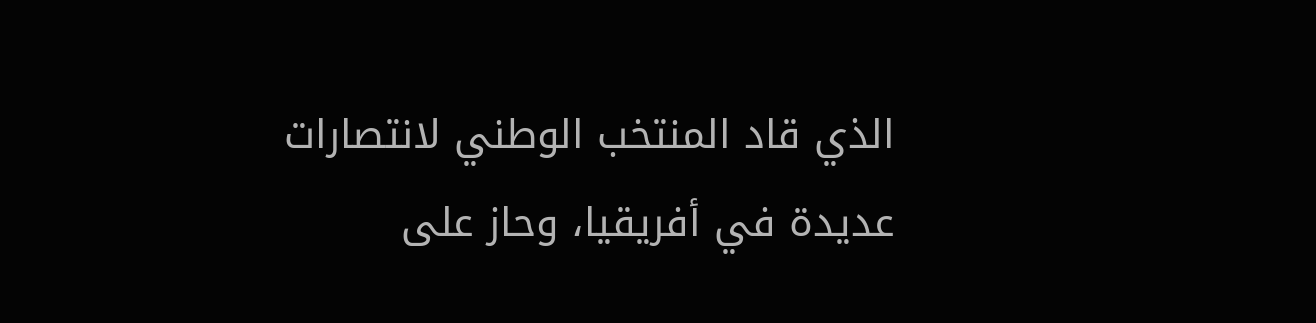الذي قاد المنتخب الوطني لانتصارات عديدة في أفريقيا، وحاز على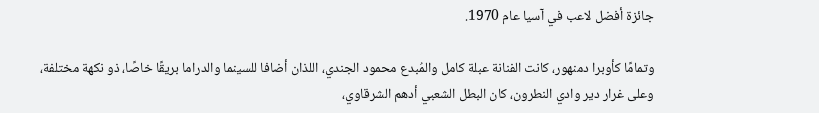جائزة أفضل لاعب في آسيا عام 1970.

وتمامًا كأوبرا دمنهور، كانت الفنانة عبلة كامل والمُبدع محمود الجندي، اللذان أضافا للسينما والدراما بريقًا خاصًا، ذو نكهة مختلفة، وعلى غرار دير وادي النطرون، كان البطل الشعبي أدهم الشرقاوي،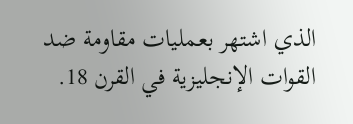الذي اشتهر بعمليات مقاومة ضد القوات الإنجليزية في القرن 18.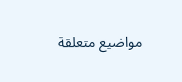مواضيع متعلقة